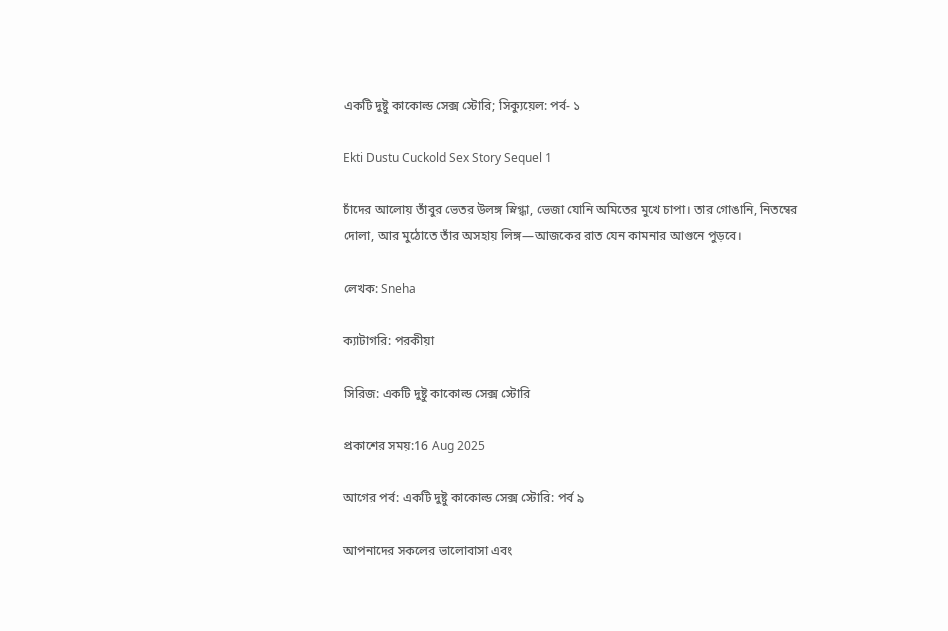একটি দুষ্টু কাকোল্ড সেক্স স্টোরি; সিক্যুয়েল: পর্ব- ১

Ekti Dustu Cuckold Sex Story Sequel 1

চাঁদের আলোয় তাঁবুর ভেতর উলঙ্গ স্নিগ্ধা, ভেজা যোনি অমিতের মুখে চাপা। তার গোঙানি, নিতম্বের দোলা, আর মুঠোতে তাঁর অসহায় লিঙ্গ—আজকের রাত যেন কামনার আগুনে পুড়বে।

লেখক: Sneha

ক্যাটাগরি: পরকীয়া

সিরিজ: একটি দুষ্টু কাকোল্ড সেক্স স্টোরি

প্রকাশের সময়:16 Aug 2025

আগের পর্ব: একটি দুষ্টু কাকোল্ড সেক্স স্টোরি: পর্ব ৯

আপনাদের সকলের ভালোবাসা এবং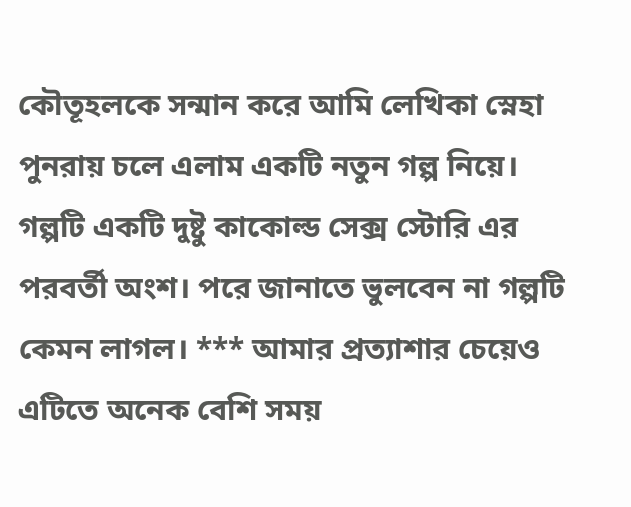কৌতূহলকে সন্মান করে আমি লেখিকা স্নেহা পুনরায় চলে এলাম একটি নতুন গল্প নিয়ে। গল্পটি একটি দুষ্টু কাকোল্ড সেক্স স্টোরি এর পরবর্তী অংশ। পরে জানাতে ভুলবেন না গল্পটি কেমন লাগল। *** আমার প্রত্যাশার চেয়েও এটিতে অনেক বেশি সময়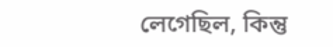লেগেছিল, কিন্তু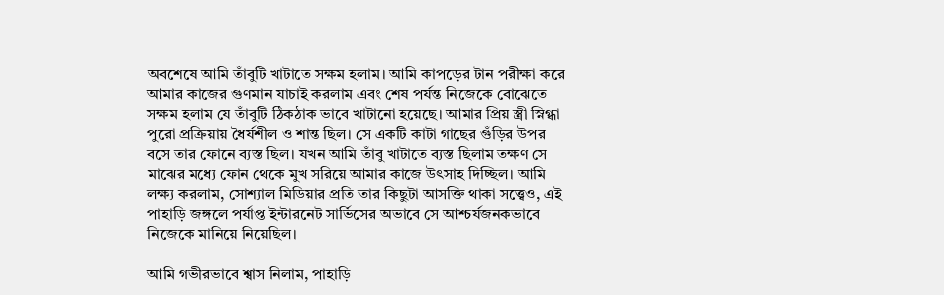অবশেষে আমি তাঁবুটি খাটাতে সক্ষম হলাম। আমি কাপড়ের টান পরীক্ষা করে আমার কাজের গুণমান যাচাই করলাম এবং শেষ পর্যন্ত নিজেকে বোঝেতে সক্ষম হলাম যে তাঁবুটি ঠিকঠাক ভাবে খাটানো হয়েছে। আমার প্রিয় স্ত্রী স্নিগ্ধা পুরো প্রক্রিয়ায় ধৈর্যশীল ও শান্ত ছিল। সে একটি কাটা গাছের গুঁড়ির উপর বসে তার ফোনে ব্যস্ত ছিল। যখন আমি তাঁবু খাটাতে ব্যস্ত ছিলাম তক্ষণ সে মাঝের মধ্যে ফোন থেকে মুখ সরিয়ে আমার কাজে উৎসাহ দিচ্ছিল। আমি লক্ষ্য করলাম, সোশ্যাল মিডিয়ার প্রতি তার কিছুটা আসক্তি থাকা সত্ত্বেও, এই পাহাড়ি জঙ্গলে পর্যাপ্ত ইন্টারনেট সার্ভিসের অভাবে সে আশ্চর্যজনকভাবে নিজেকে মানিয়ে নিয়েছিল।

আমি গভীরভাবে শ্বাস নিলাম, পাহাড়ি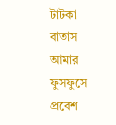টাটকা বাতাস আমার ফুসফুসে প্রবেশ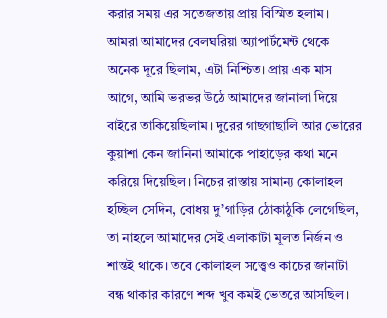করার সময় এর সতেজতায় প্রায় বিস্মিত হলাম। আমরা আমাদের বেলঘরিয়া অ্যাপার্টমেন্ট থেকে অনেক দূরে ছিলাম, এটা নিশ্চিত। প্রায় এক মাস আগে, আমি ভরভর উঠে আমাদের জানালা দিয়ে বাইরে তাকিয়েছিলাম। দুরের গাছগাছালি আর ভোরের কুয়াশা কেন জানিনা আমাকে পাহাড়ের কথা মনে করিয়ে দিয়েছিল। নিচের রাস্তায় সামান্য কোলাহল হচ্ছিল সেদিন, বোধয় দু’গাড়ির ঠোকাঠুকি লেগেছিল, তা নাহলে আমাদের সেই এলাকাটা মূলত নির্জন ও শান্তই থাকে। তবে কোলাহল সত্ত্বেও কাচের জানাটা বন্ধ থাকার কারণে শব্দ খুব কমই ভেতরে আসছিল।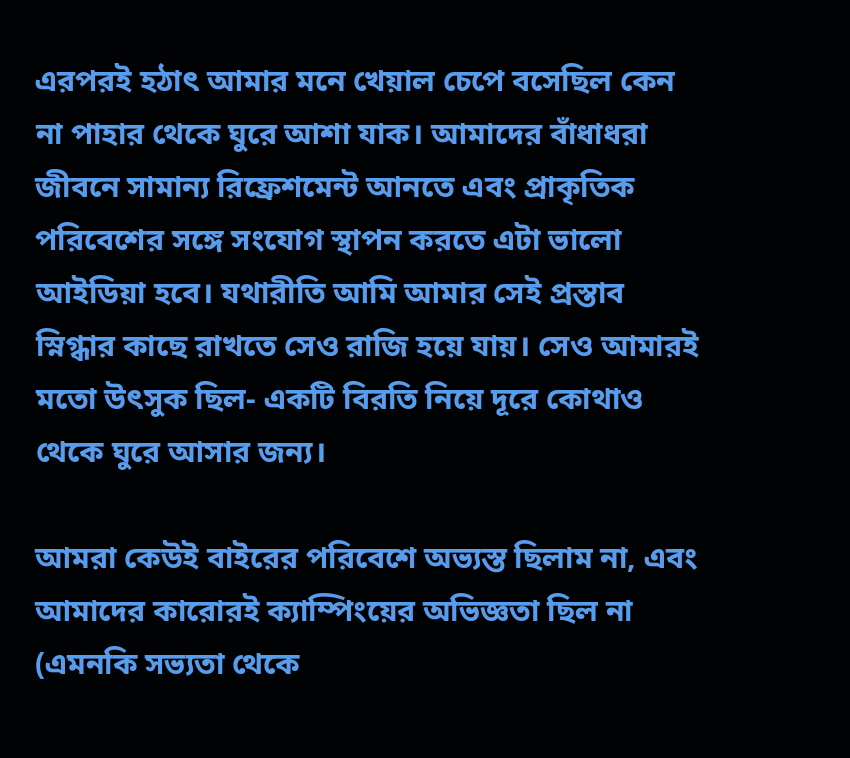এরপরই হঠাৎ আমার মনে খেয়াল চেপে বসেছিল কেন না পাহার থেকে ঘুরে আশা যাক। আমাদের বাঁধাধরা জীবনে সামান্য রিফ্রেশমেন্ট আনতে এবং প্রাকৃতিক পরিবেশের সঙ্গে সংযোগ স্থাপন করতে এটা ভালো আইডিয়া হবে। যথারীতি আমি আমার সেই প্রস্তাব স্নিগ্ধার কাছে রাখতে সেও রাজি হয়ে যায়। সেও আমারই মতো উৎসুক ছিল- একটি বিরতি নিয়ে দূরে কোথাও থেকে ঘুরে আসার জন্য।

আমরা কেউই বাইরের পরিবেশে অভ্যস্ত ছিলাম না, এবং আমাদের কারোরই ক্যাম্পিংয়ের অভিজ্ঞতা ছিল না (এমনকি সভ্যতা থেকে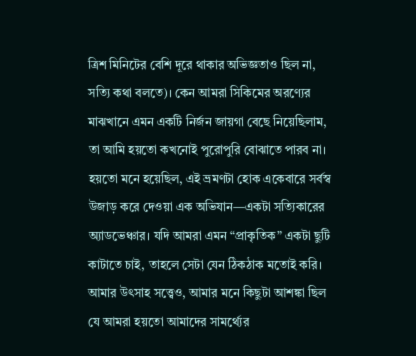ত্রিশ মিনিটের বেশি দূরে থাকার অভিজ্ঞতাও ছিল না, সত্যি কথা বলতে)। কেন আমরা সিকিমের অরণ্যের মাঝখানে এমন একটি নির্জন জায়গা বেছে নিয়েছিলাম, তা আমি হয়তো কখনোই পুরোপুরি বোঝাতে পারব না। হয়তো মনে হয়েছিল, এই ভ্রমণটা হোক একেবারে সর্বস্ব উজাড় করে দেওয়া এক অভিযান—একটা সত্যিকারের অ্যাডভেঞ্চার। যদি আমরা এমন “প্রাকৃতিক” একটা ছুটি কাটাতে চাই, তাহলে সেটা যেন ঠিকঠাক মতোই করি। আমার উৎসাহ সত্ত্বেও, আমার মনে কিছুটা আশঙ্কা ছিল যে আমরা হয়তো আমাদের সামর্থ্যের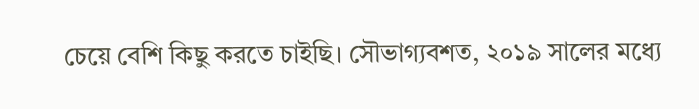চেয়ে বেশি কিছু করতে চাইছি। সৌভাগ্যবশত, ২০১৯ সালের মধ্যে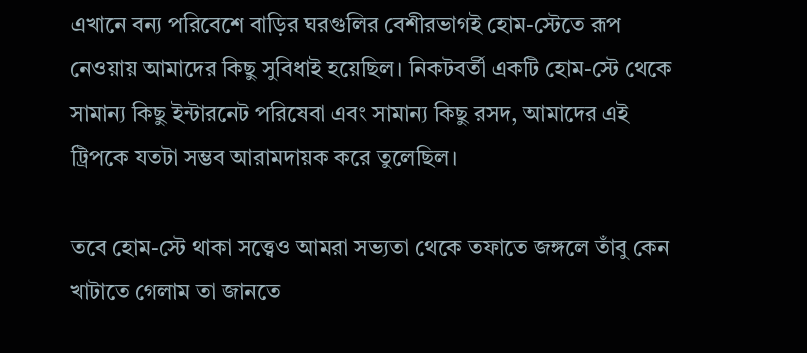এখানে বন্য পরিবেশে বাড়ির ঘরগুলির বেশীরভাগই হোম-স্টেতে রূপ নেওয়ায় আমাদের কিছু সুবিধাই হয়েছিল। নিকটবর্তী একটি হোম-স্টে থেকে সামান্য কিছু ইন্টারনেট পরিষেবা এবং সামান্য কিছু রসদ, আমাদের এই ট্রিপকে যতটা সম্ভব আরামদায়ক করে তুলেছিল।

তবে হোম-স্টে থাকা সত্ত্বেও আমরা সভ্যতা থেকে তফাতে জঙ্গলে তাঁবু কেন খাটাতে গেলাম তা জানতে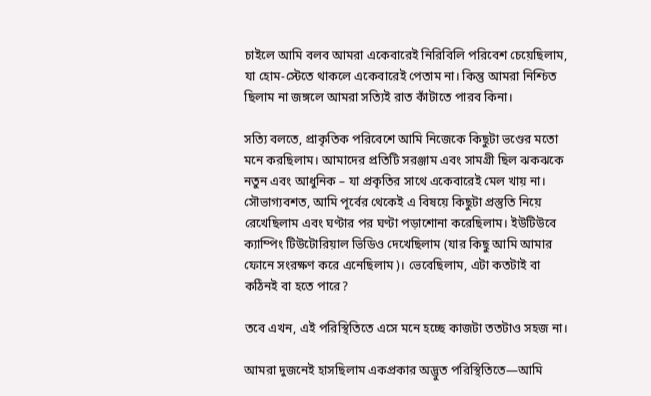চাইলে আমি বলব আমরা একেবারেই নিরিবিলি পরিবেশ চেয়েছিলাম, যা হোম-স্টেতে থাকলে একেবারেই পেতাম না। কিন্তু আমরা নিশ্চিত ছিলাম না জঙ্গলে আমরা সত্যিই রাত কাঁটাতে পারব কিনা।

সত্যি বলতে, প্রাকৃতিক পরিবেশে আমি নিজেকে কিছুটা ভণ্ডের মতো মনে করছিলাম। আমাদের প্রতিটি সরঞ্জাম এবং সামগ্রী ছিল ঝকঝকে নতুন এবং আধুনিক – যা প্রকৃতির সাথে একেবারেই মেল খায় না। সৌভাগ্যবশত, আমি পূর্বের থেকেই এ বিষয়ে কিছুটা প্রস্তুতি নিয়ে রেখেছিলাম এবং ঘণ্টার পর ঘণ্টা পড়াশোনা করেছিলাম। ইউটিউবে ক্যাম্পিং টিউটোরিয়াল ভিডিও দেখেছিলাম (যার কিছু আমি আমার ফোনে সংরক্ষণ করে এনেছিলাম)। ভেবেছিলাম, এটা কতটাই বা কঠিনই বা হতে পারে?

তবে এখন, এই পরিস্থিতিতে এসে মনে হচ্ছে কাজটা ততটাও সহজ না।

আমরা দুজনেই হাসছিলাম একপ্রকার অদ্ভুত পরিস্থিতিতে—আমি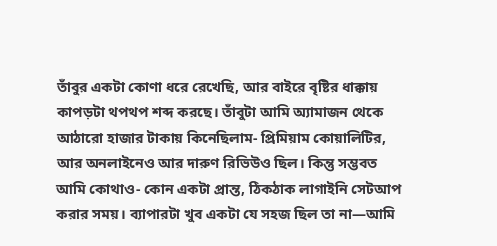তাঁবুর একটা কোণা ধরে রেখেছি, আর বাইরে বৃষ্টির ধাক্কায় কাপড়টা থপথপ শব্দ করছে। তাঁবুটা আমি অ্যামাজন থেকে আঠারো হাজার টাকায় কিনেছিলাম- প্রিমিয়াম কোয়ালিটির, আর অনলাইনেও আর দারুণ রিভিউও ছিল। কিন্তু সম্ভবত আমি কোথাও- কোন একটা প্রান্ত, ঠিকঠাক লাগাইনি সেটআপ করার সময়। ব্যাপারটা খুব একটা যে সহজ ছিল তা না—আমি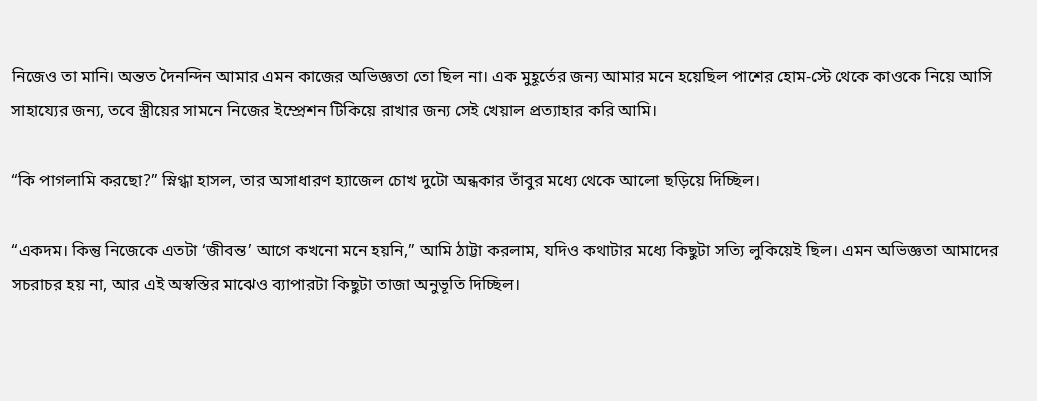নিজেও তা মানি। অন্তত দৈনন্দিন আমার এমন কাজের অভিজ্ঞতা তো ছিল না। এক মুহূর্তের জন্য আমার মনে হয়েছিল পাশের হোম-স্টে থেকে কাওকে নিয়ে আসি সাহায্যের জন্য, তবে স্ত্রীয়ের সামনে নিজের ইম্প্রেশন টিকিয়ে রাখার জন্য সেই খেয়াল প্রত্যাহার করি আমি।

“কি পাগলামি করছো?” স্নিগ্ধা হাসল, তার অসাধারণ হ্যাজেল চোখ দুটো অন্ধকার তাঁবুর মধ্যে থেকে আলো ছড়িয়ে দিচ্ছিল।

“একদম। কিন্তু নিজেকে এতটা ‘জীবন্ত’ আগে কখনো মনে হয়নি,” আমি ঠাট্টা করলাম, যদিও কথাটার মধ্যে কিছুটা সত্যি লুকিয়েই ছিল। এমন অভিজ্ঞতা আমাদের সচরাচর হয় না, আর এই অস্বস্তির মাঝেও ব্যাপারটা কিছুটা তাজা অনুভূতি দিচ্ছিল।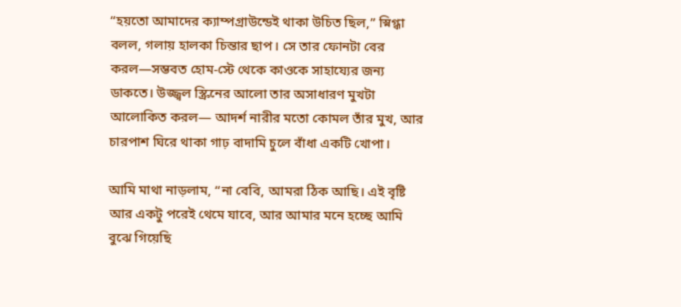“হয়তো আমাদের ক্যাম্পগ্রাউন্ডেই থাকা উচিত ছিল,” স্নিগ্ধা বলল, গলায় হালকা চিন্তার ছাপ। সে তার ফোনটা বের করল—সম্ভবত হোম-স্টে থেকে কাওকে সাহায্যের জন্য ডাকতে। উজ্জ্বল স্ক্রিনের আলো তার অসাধারণ মুখটা আলোকিত করল— আদর্শ নারীর মতো কোমল তাঁর মুখ, আর চারপাশ ঘিরে থাকা গাঢ় বাদামি চুলে বাঁধা একটি খোপা।

আমি মাথা নাড়লাম, “না বেবি, আমরা ঠিক আছি। এই বৃষ্টি আর একটু পরেই থেমে যাবে, আর আমার মনে হচ্ছে আমি বুঝে গিয়েছি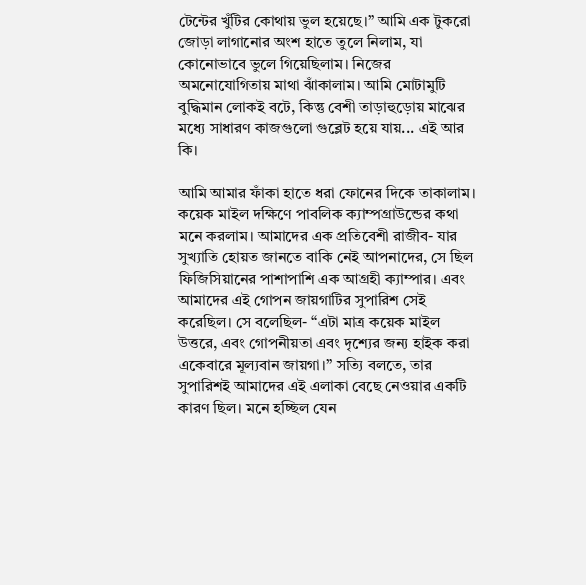টেন্টের খুঁটির কোথায় ভুল হয়েছে।” আমি এক টুকরো জোড়া লাগানোর অংশ হাতে তুলে নিলাম, যা কোনোভাবে ভুলে গিয়েছিলাম। নিজের অমনোযোগিতায় মাথা ঝাঁকালাম। আমি মোটামুটি বুদ্ধিমান লোকই বটে, কিন্তু বেশী তাড়াহুড়োয় মাঝের মধ্যে সাধারণ কাজগুলো গুব্লেট হয়ে যায়... এই আর কি।

আমি আমার ফাঁকা হাতে ধরা ফোনের দিকে তাকালাম। কয়েক মাইল দক্ষিণে পাবলিক ক্যাম্পগ্রাউন্ডের কথা মনে করলাম। আমাদের এক প্রতিবেশী রাজীব- যার সুখ্যাতি হোয়ত জানতে বাকি নেই আপনাদের, সে ছিল ফিজিসিয়ানের পাশাপাশি এক আগ্রহী ক্যাম্পার। এবং আমাদের এই গোপন জায়গাটির সুপারিশ সেই করেছিল। সে বলেছিল- “এটা মাত্র কয়েক মাইল উত্তরে, এবং গোপনীয়তা এবং দৃশ্যের জন্য হাইক করা একেবারে মূল্যবান জায়গা।” সত্যি বলতে, তার সুপারিশই আমাদের এই এলাকা বেছে নেওয়ার একটি কারণ ছিল। মনে হচ্ছিল যেন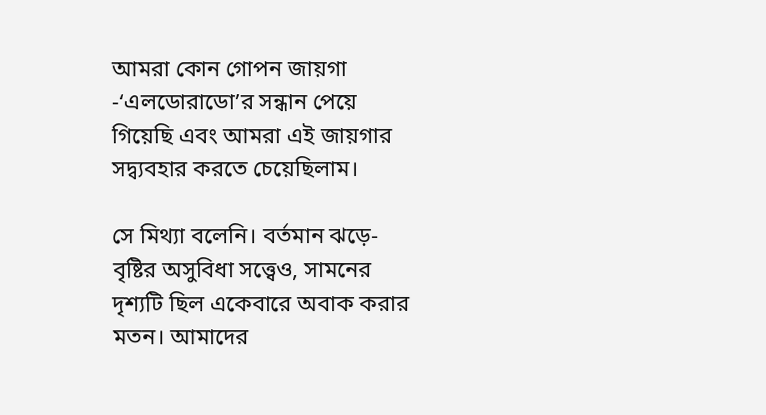আমরা কোন গোপন জায়গা -‘এলডোরাডো’র সন্ধান পেয়ে গিয়েছি এবং আমরা এই জায়গার সদ্ব্যবহার করতে চেয়েছিলাম।

সে মিথ্যা বলেনি। বর্তমান ঝড়ে-বৃষ্টির অসুবিধা সত্ত্বেও, সামনের দৃশ্যটি ছিল একেবারে অবাক করার মতন। আমাদের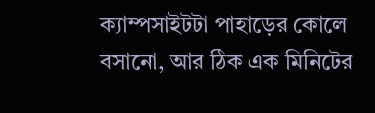ক্যাম্পসাইটটা পাহাড়ের কোলে বসানো, আর ঠিক এক মিনিটের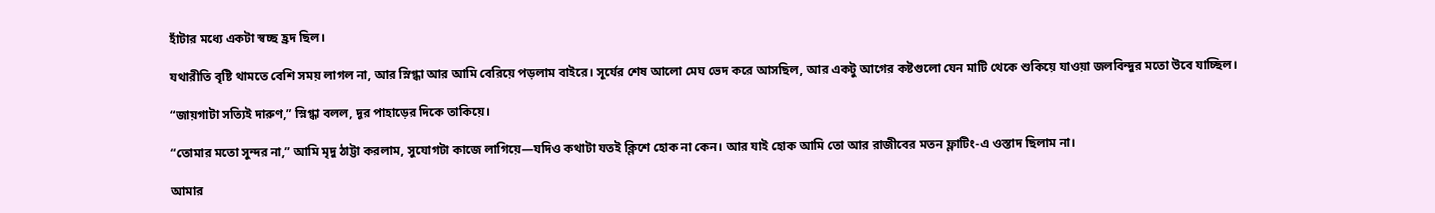হাঁটার মধ্যে একটা স্বচ্ছ হ্রদ ছিল।

যথারীতি বৃষ্টি থামতে বেশি সময় লাগল না, আর স্নিগ্ধা আর আমি বেরিয়ে পড়লাম বাইরে। সূর্যের শেষ আলো মেঘ ভেদ করে আসছিল, আর একটু আগের কষ্টগুলো যেন মাটি থেকে শুকিয়ে যাওয়া জলবিন্দুর মতো উবে যাচ্ছিল।

“জায়গাটা সত্যিই দারুণ,” স্নিগ্ধা বলল, দূর পাহাড়ের দিকে তাকিয়ে।

“তোমার মতো সুন্দর না,” আমি মৃদু ঠাট্টা করলাম, সুযোগটা কাজে লাগিয়ে—যদিও কথাটা যতই ক্লিশে হোক না কেন। আর যাই হোক আমি তো আর রাজীবের মতন ফ্লাটিং-এ ওস্তাদ ছিলাম না।

আমার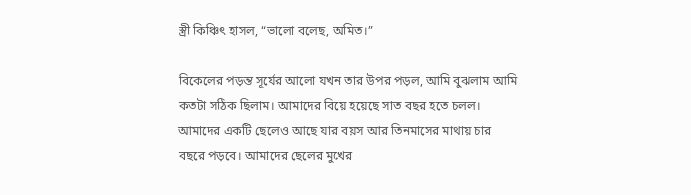স্ত্রী কিঞ্চিৎ হাসল, “ভালো বলেছ, অমিত।”

বিকেলের পড়ন্ত সূর্যের আলো যখন তার উপর পড়ল, আমি বুঝলাম আমি কতটা সঠিক ছিলাম। আমাদের বিয়ে হয়েছে সাত বছর হতে চলল। আমাদের একটি ছেলেও আছে যার বয়স আর তিনমাসের মাথায় চার বছরে পড়বে। আমাদের ছেলের মুখের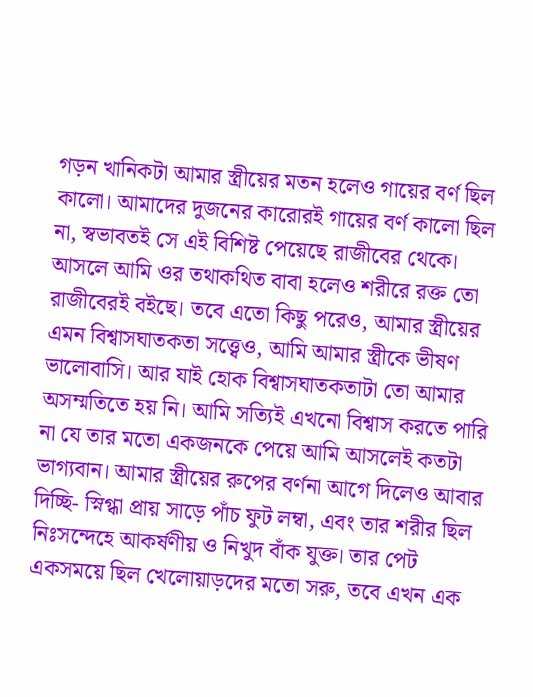গড়ন খানিকটা আমার স্ত্রীয়ের মতন হলেও গায়ের বর্ণ ছিল কালো। আমাদের দুজনের কারোরই গায়ের বর্ণ কালো ছিল না, স্বভাবতই সে এই বিশিষ্ট পেয়েছে রাজীবের থেকে। আসলে আমি ওর তথাকথিত বাবা হলেও শরীরে রক্ত তো রাজীবেরই বইছে। তবে এতো কিছু পরেও, আমার স্ত্রীয়ের এমন বিশ্বাসঘাতকতা সত্ত্বেও, আমি আমার স্ত্রীকে ভীষণ ভালোবাসি। আর যাই হোক বিশ্বাসঘাতকতাটা তো আমার অসম্মতিতে হয় নি। আমি সত্যিই এখনো বিশ্বাস করতে পারি না যে তার মতো একজনকে পেয়ে আমি আসলেই কতটা ভাগ্যবান। আমার স্ত্রীয়ের রুপের বর্ণনা আগে দিলেও আবার দিচ্ছি- স্নিগ্ধা প্রায় সাড়ে পাঁচ ফুট লম্বা, এবং তার শরীর ছিল নিঃসন্দেহে আকর্ষণীয় ও নিখুদ বাঁক যুক্ত। তার পেট একসময়ে ছিল খেলোয়াড়দের মতো সরু, তবে এখন এক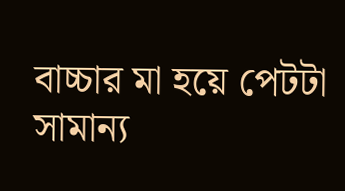বাচ্চার মা হয়ে পেটটা সামান্য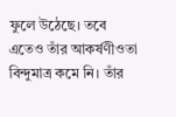ফুলে উঠেছে। তবে এতেও তাঁর আকর্ষণীওতা বিন্দুমাত্র কমে নি। তাঁর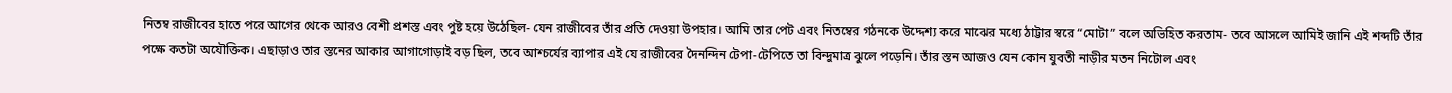নিতম্ব রাজীবের হাতে পরে আগের থেকে আরও বেশী প্রশস্ত এবং পুষ্ট হয়ে উঠেছিল- যেন রাজীবের তাঁর প্রতি দেওয়া উপহার। আমি তার পেট এবং নিতম্বের গঠনকে উদ্দেশ্য করে মাঝের মধ্যে ঠাট্টার স্বরে “মোটা” বলে অভিহিত করতাম- তবে আসলে আমিই জানি এই শব্দটি তাঁর পক্ষে কতটা অযৌক্তিক। এছাড়াও তার স্তনের আকার আগাগোড়াই বড় ছিল, তবে আশ্চর্যের ব্যাপার এই যে রাজীবের দৈনন্দিন টেপা-টেপিতে তা বিন্দুমাত্র ঝুলে পড়েনি। তাঁর স্তন আজও যেন কোন যুবতী নাড়ীর মতন নিটোল এবং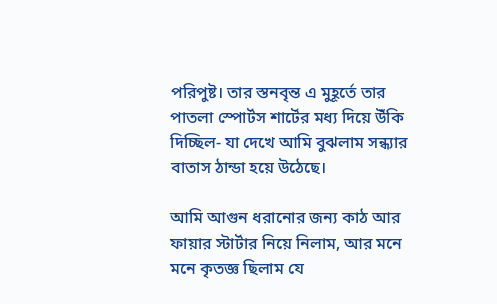পরিপুষ্ট। তার স্তনবৃন্ত এ মুহূর্তে তার পাতলা স্পোর্টস শার্টের মধ্য দিয়ে উঁকি দিচ্ছিল- যা দেখে আমি বুঝলাম সন্ধ্যার বাতাস ঠান্ডা হয়ে উঠেছে।

আমি আগুন ধরানোর জন্য কাঠ আর ফায়ার স্টার্টার নিয়ে নিলাম, আর মনে মনে কৃতজ্ঞ ছিলাম যে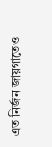এত নির্জন জায়গাতেও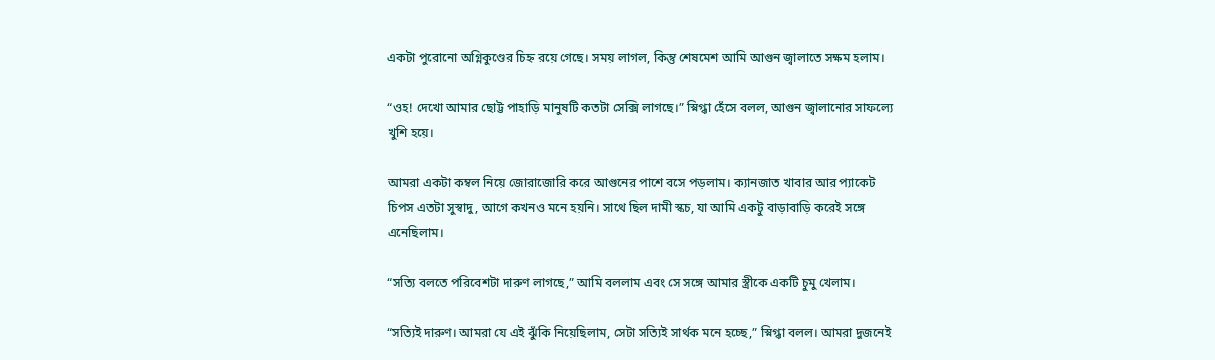একটা পুরোনো অগ্নিকুণ্ডের চিহ্ন রয়ে গেছে। সময় লাগল, কিন্তু শেষমেশ আমি আগুন জ্বালাতে সক্ষম হলাম।

“ওহ! দেখো আমার ছোট্ট পাহাড়ি মানুষটি কতটা সেক্সি লাগছে।” স্নিগ্ধা হেঁসে বলল, আগুন জ্বালানোর সাফল্যে খুশি হয়ে।

আমরা একটা কম্বল নিয়ে জোরাজোরি করে আগুনের পাশে বসে পড়লাম। ক্যানজাত খাবার আর প্যাকেট চিপস এতটা সুস্বাদু, আগে কখনও মনে হয়নি। সাথে ছিল দামী স্কচ, যা আমি একটু বাড়াবাড়ি করেই সঙ্গে এনেছিলাম।

“সত্যি বলতে পরিবেশটা দারুণ লাগছে,” আমি বললাম এবং সে সঙ্গে আমার স্ত্রীকে একটি চুমু খেলাম।

“সত্যিই দারুণ। আমরা যে এই ঝুঁকি নিয়েছিলাম, সেটা সত্যিই সার্থক মনে হচ্ছে,” স্নিগ্ধা বলল। আমরা দুজনেই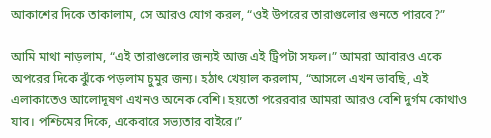আকাশের দিকে তাকালাম, সে আরও যোগ করল, “ওই উপরের তারাগুলোর গুনতে পারবে?”

আমি মাথা নাড়লাম, “এই তারাগুলোর জন্যই আজ এই ট্রিপটা সফল।” আমরা আবারও একে অপরের দিকে ঝুঁকে পড়লাম চুমুর জন্য। হঠাৎ খেয়াল করলাম, “আসলে এখন ভাবছি, এই এলাকাতেও আলোদূষণ এখনও অনেক বেশি। হয়তো পরেরবার আমরা আরও বেশি দুর্গম কোথাও যাব। পশ্চিমের দিকে, একেবারে সভ্যতার বাইরে।”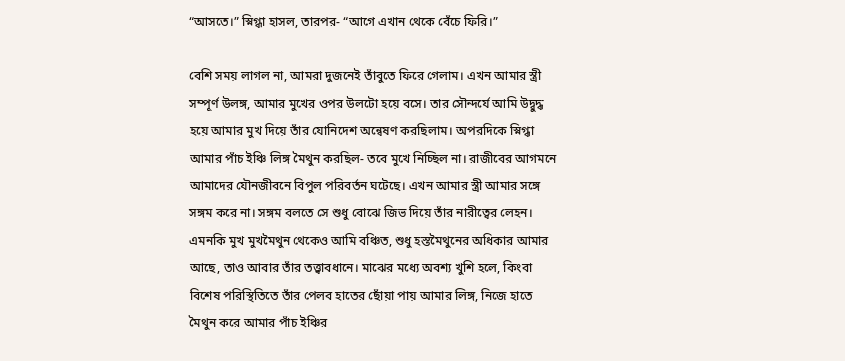“আসতে।” স্নিগ্ধা হাসল, তারপর- “আগে এখান থেকে বেঁচে ফিরি।”

বেশি সময় লাগল না, আমরা দুজনেই তাঁবুতে ফিরে গেলাম। এখন আমার স্ত্রী সম্পূর্ণ উলঙ্গ, আমার মুখের ওপর উলটো হয়ে বসে। তার সৌন্দর্যে আমি উদ্বুদ্ধ হয়ে আমার মুখ দিয়ে তাঁর যোনিদেশ অন্বেষণ করছিলাম। অপরদিকে স্নিগ্ধা আমার পাঁচ ইঞ্চি লিঙ্গ মৈথুন করছিল- তবে মুখে নিচ্ছিল না। রাজীবের আগমনে আমাদের যৌনজীবনে বিপুল পরিবর্তন ঘটেছে। এখন আমার স্ত্রী আমার সঙ্গে সঙ্গম করে না। সঙ্গম বলতে সে শুধু বোঝে জিভ দিয়ে তাঁর নারীত্বের লেহন। এমনকি মুখ মুখমৈথুন থেকেও আমি বঞ্চিত, শুধু হস্তমৈথুনের অধিকার আমার আছে, তাও আবার তাঁর তত্ত্বাবধানে। মাঝের মধ্যে অবশ্য খুশি হলে, কিংবা বিশেষ পরিস্থিতিতে তাঁর পেলব হাতের ছোঁয়া পায় আমার লিঙ্গ, নিজে হাতে মৈথুন করে আমার পাঁচ ইঞ্চির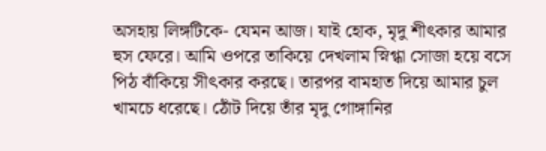অসহায় লিঙ্গটিকে- যেমন আজ। যাই হোক, মৃদু শীৎকার আমার হুস ফেরে। আমি ওপরে তাকিয়ে দেখলাম স্নিগ্ধা সোজা হয়ে বসে পিঠ বাঁকিয়ে সীৎকার করছে। তারপর বামহাত দিয়ে আমার চুল খামচে ধরেছে। ঠোঁট দিয়ে তাঁর মৃদু গোঙ্গানির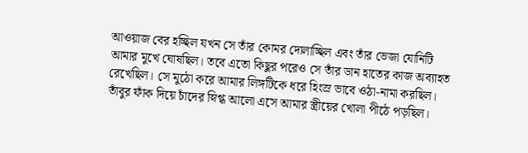আওয়াজ বের হচ্ছিল যখন সে তাঁর কোমর দোলাচ্ছিল এবং তাঁর ভেজা যোনিটি আমার মুখে ঘোষছিল। তবে এতো কিছুর পরেও সে তাঁর ডান হাতের কাজ অব্যাহত রেখেছিল। সে মুঠো করে আমার লিঙ্গটিকে ধরে হিংস্র ভাবে ওঠা-নামা করছিল। তাঁবুর ফাঁক দিয়ে চাঁদের স্নিগ্ধ আলো এসে আমার স্ত্রীয়ের খোলা পীঠে পড়ছিল।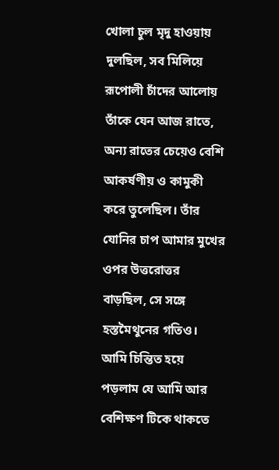খোলা চুল মৃদু হাওয়ায় দুলছিল, সব মিলিয়ে রূপোলী চাঁদের আলোয় তাঁকে যেন আজ রাতে, অন্য রাতের চেয়েও বেশি আকর্ষণীয় ও কামুকী করে তুলেছিল। তাঁর যোনির চাপ আমার মুখের ওপর উত্তরোত্তর বাড়ছিল, সে সঙ্গে হস্তমৈথুনের গতিও। আমি চিন্তিত হয়ে পড়লাম যে আমি আর বেশিক্ষণ টিকে থাকতে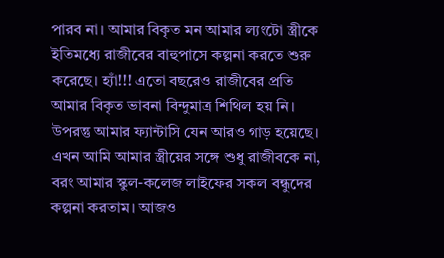পারব না। আমার বিকৃত মন আমার ল্যংটো স্ত্রীকে ইতিমধ্যে রাজীবের বাহুপাসে কল্পনা করতে শুরু করেছে। হ্যাঁ!!! এতো বছরেও রাজীবের প্রতি আমার বিকৃত ভাবনা বিন্দুমাত্র শিথিল হয় নি। উপরন্তু আমার ফ্যান্টাসি যেন আরও গাড় হয়েছে। এখন আমি আমার স্ত্রীয়ের সঙ্গে শুধু রাজীবকে না, বরং আমার স্কুল-কলেজ লাইফের সকল বন্ধুদের কল্পনা করতাম। আজও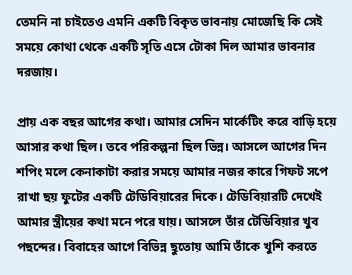তেমনি না চাইতেও এমনি একটি বিকৃত ভাবনায় মোজেছি কি সেই সময়ে কোথা থেকে একটি সৃতি এসে টোকা দিল আমার ভাবনার দরজায়।

প্রায় এক বছর আগের কথা। আমার সেদিন মার্কেটিং করে বাড়ি হয়ে আসার কথা ছিল। তবে পরিকল্পনা ছিল ভিন্ন। আসলে আগের দিন শপিং মলে কেনাকাটা করার সময়ে আমার নজর কারে গিফট সপে রাখা ছয় ফুটের একটি টেডিবিয়ারের দিকে। টেডিবিয়ারটি দেখেই আমার স্ত্রীয়ের কথা মনে পরে যায়। আসলে তাঁর টেডিবিয়ার খুব পছন্দের। বিবাহের আগে বিভিন্ন ছুতোয় আমি তাঁকে খুশি করতে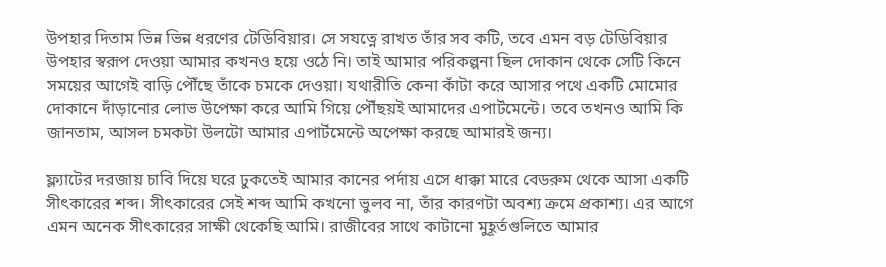উপহার দিতাম ভিন্ন ভিন্ন ধরণের টেডিবিয়ার। সে সযত্নে রাখত তাঁর সব কটি, তবে এমন বড় টেডিবিয়ার উপহার স্বরূপ দেওয়া আমার কখনও হয়ে ওঠে নি। তাই আমার পরিকল্পনা ছিল দোকান থেকে সেটি কিনে সময়ের আগেই বাড়ি পৌঁছে তাঁকে চমকে দেওয়া। যথারীতি কেনা কাঁটা করে আসার পথে একটি মোমোর দোকানে দাঁড়ানোর লোভ উপেক্ষা করে আমি গিয়ে পৌঁছয়ই আমাদের এপার্টমেন্টে। তবে তখনও আমি কি জানতাম, আসল চমকটা উলটো আমার এপার্টমেন্টে অপেক্ষা করছে আমারই জন্য।

ফ্ল্যাটের দরজায় চাবি দিয়ে ঘরে ঢুকতেই আমার কানের পর্দায় এসে ধাক্কা মারে বেডরুম থেকে আসা একটি সীৎকারের শব্দ। সীৎকারের সেই শব্দ আমি কখনো ভুলব না, তাঁর কারণটা অবশ্য ক্রমে প্রকাশ্য। এর আগে এমন অনেক সীৎকারের সাক্ষী থেকেছি আমি। রাজীবের সাথে কাটানো মুহূর্তগুলিতে আমার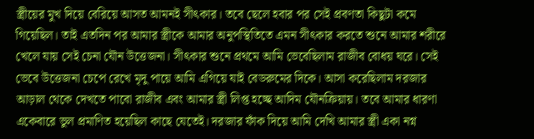স্ত্রীয়ের মুখ দিয়ে বেরিয়ে আসত আমনই সীৎকার। তবে ছেলে হবার পর সেই প্রবণতা কিছুটা কমে গিয়েছিল। তাই এতদিন পর আমার স্ত্রীকে আমার অনুপস্থিতিতে এমন সীৎকার করতে শুনে আমার শরীরে খেলে যায় সেই চেনা যৌন উত্তেজনা। সীৎকার শুনে প্রথমে আমি ভেবেছিলাম রাজীব বোধয় ঘরে। সেই ভেবে উত্তেজনা চেপে রেখে মৃদু পায়ে আমি এগিয়ে যাই বেডরুমের দিকে। আসা করেছিলাম দরজার আড়াল থেকে দেখতে পাবো রাজীব এবং আমার স্ত্রী লিপ্ত হচ্ছে আদিম যৌনক্রিয়ায়। তবে আমার ধারণা একেবারে ভুল প্রমাণিত হয়েছিল কাছে যেতেই। দরজার ফাঁক দিয়ে আমি দেখি আমার স্ত্রী একা নগ্ন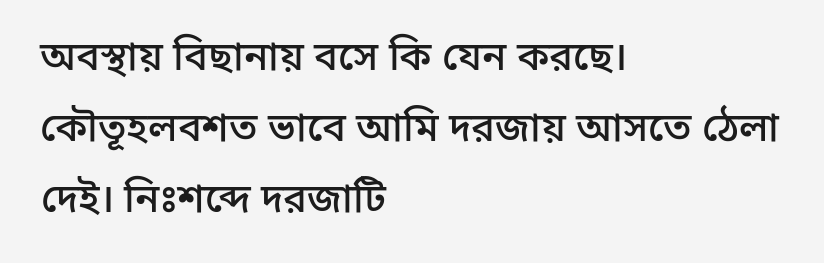অবস্থায় বিছানায় বসে কি যেন করছে। কৌতূহলবশত ভাবে আমি দরজায় আসতে ঠেলা দেই। নিঃশব্দে দরজাটি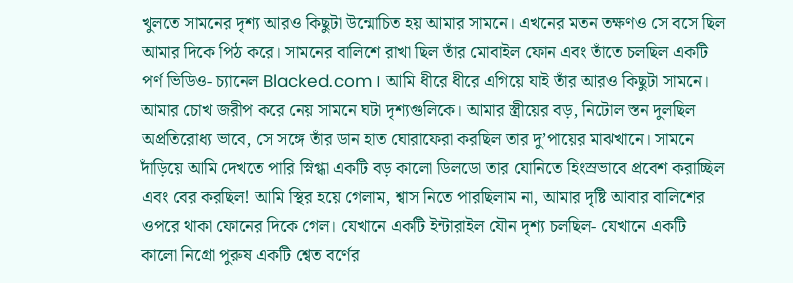খুলতে সামনের দৃশ্য আরও কিছুটা উন্মোচিত হয় আমার সামনে। এখনের মতন তক্ষণও সে বসে ছিল আমার দিকে পিঠ করে। সামনের বালিশে রাখা ছিল তাঁর মোবাইল ফোন এবং তাঁতে চলছিল একটি পর্ণ ভিডিও- চ্যানেল Blacked.com। আমি ধীরে ধীরে এগিয়ে যাই তাঁর আরও কিছুটা সামনে। আমার চোখ জরীপ করে নেয় সামনে ঘটা দৃশ্যগুলিকে। আমার স্ত্রীয়ের বড়, নিটোল স্তন দুলছিল অপ্রতিরোধ্য ভাবে, সে সঙ্গে তাঁর ডান হাত ঘোরাফেরা করছিল তার দু’পায়ের মাঝখানে। সামনে দাঁড়িয়ে আমি দেখতে পারি স্নিগ্ধা একটি বড় কালো ডিলডো তার যোনিতে হিংস্রভাবে প্রবেশ করাচ্ছিল এবং বের করছিল! আমি স্থির হয়ে গেলাম, শ্বাস নিতে পারছিলাম না, আমার দৃষ্টি আবার বালিশের ওপরে থাকা ফোনের দিকে গেল। যেখানে একটি ইন্টারাইল যৌন দৃশ্য চলছিল- যেখানে একটি কালো নিগ্রো পুরুষ একটি শ্বেত বর্ণের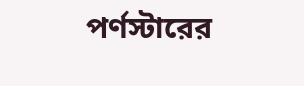পর্ণস্টারের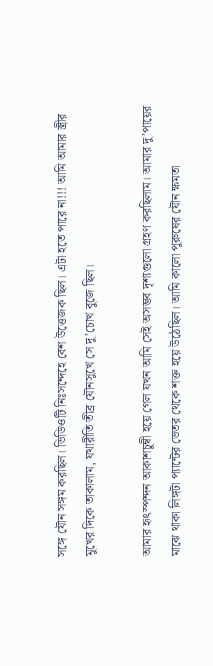সঙ্গে যৌন সঙ্গম করছিল। ভিডিওটি নিঃসন্দেহে বেশ উত্তেজক ছিল। এটা হতে পারে না!!! আমি আমার স্ত্রীর মুখের দিকে তাকালাম, যথারীতি তীব্র যৌনসুখে সে দু’চোখ বুজে ছিল।

আমার হৃৎস্পন্দন আকাশচুম্বী হয়ে গেল যখন আমি সেই অসম্ভব দৃশ্যগুলো গ্রহণ করছিলাম। আমার দু’পায়ের মাঝে থাকা লিঙ্গটা প্যান্টের ভেতর থেকে শক্ত হয়ে উঠেছিল। আমি কালো পুরুষের যৌন ক্ষমতা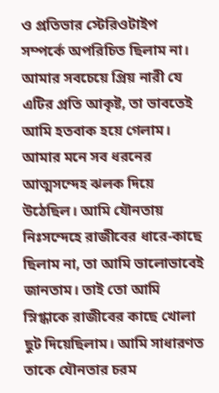ও প্রতিভার স্টেরিওটাইপ সম্পর্কে অপরিচিত ছিলাম না। আমার সবচেয়ে প্রিয় নারী যে এটির প্রতি আকৃষ্ট, তা ভাবতেই আমি হতবাক হয়ে গেলাম। আমার মনে সব ধরনের আত্মসন্দেহ ঝলক দিয়ে উঠেছিল। আমি যৌনতায় নিঃসন্দেহে রাজীবের ধারে-কাছে ছিলাম না, তা আমি ভালোভাবেই জানতাম। তাই তো আমি স্নিগ্ধাকে রাজীবের কাছে খোলা ছুট দিয়েছিলাম। আমি সাধারণত তাকে যৌনতার চরম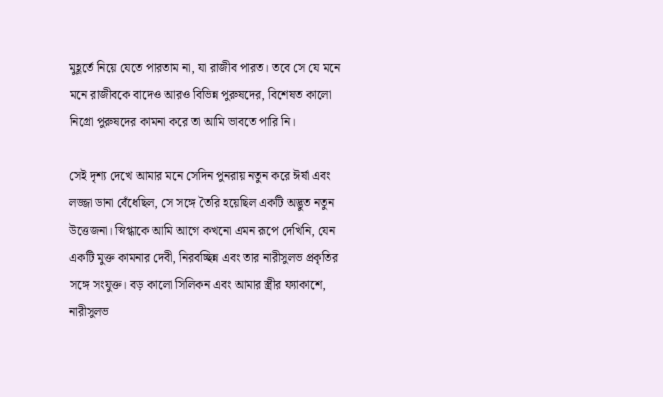মুহূর্তে নিয়ে যেতে পারতাম না, যা রাজীব পারত। তবে সে যে মনে মনে রাজীবকে বাদেও আরও বিভিন্ন পুরুষদের, বিশেষত কালো নিগ্রো পুরুষদের কামনা করে তা আমি ভাবতে পারি নি।

সেই দৃশ্য দেখে আমার মনে সেদিন পুনরায় নতুন করে ঈর্ষা এবং লজ্জা ডানা বেঁধেছিল, সে সঙ্গে তৈরি হয়েছিল একটি অদ্ভুত নতুন উত্তেজনা। স্নিগ্ধাকে আমি আগে কখনো এমন রূপে দেখিনি, যেন একটি মুক্ত কামনার দেবী, নিরবচ্ছিন্ন এবং তার নারীসুলভ প্রকৃতির সঙ্গে সংযুক্ত। বড় কালো সিলিকন এবং আমার স্ত্রীর ফ্যাকাশে, নারীসুলভ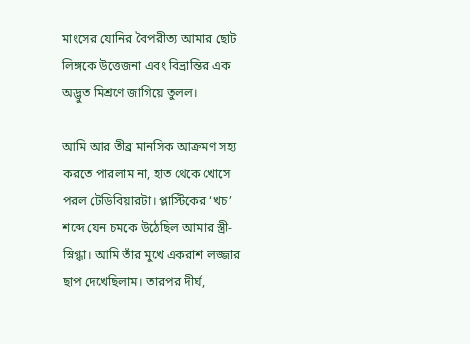মাংসের যোনির বৈপরীত্য আমার ছোট লিঙ্গকে উত্তেজনা এবং বিভ্রান্তির এক অদ্ভুত মিশ্রণে জাগিয়ে তুলল।

আমি আর তীব্র মানসিক আক্রমণ সহ্য করতে পারলাম না, হাত থেকে খোসে পরল টেডিবিয়ারটা। প্লাস্টিকের ‘খচ’ শব্দে যেন চমকে উঠেছিল আমার স্ত্রী- স্নিগ্ধা। আমি তাঁর মুখে একরাশ লজ্জার ছাপ দেখেছিলাম। তারপর দীর্ঘ,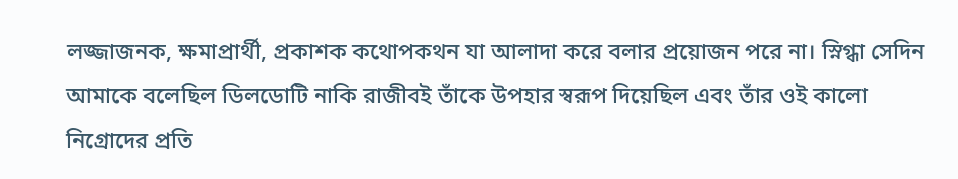লজ্জাজনক, ক্ষমাপ্রার্থী, প্রকাশক কথোপকথন যা আলাদা করে বলার প্রয়োজন পরে না। স্নিগ্ধা সেদিন আমাকে বলেছিল ডিলডোটি নাকি রাজীবই তাঁকে উপহার স্বরূপ দিয়েছিল এবং তাঁর ওই কালো নিগ্রোদের প্রতি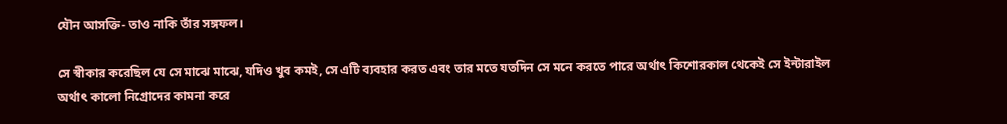যৌন আসক্তি- তাও নাকি তাঁর সঙ্গফল।

সে স্বীকার করেছিল যে সে মাঝে মাঝে, যদিও খুব কমই, সে এটি ব্যবহার করত এবং তার মতে যতদিন সে মনে করতে পারে অর্থাৎ কিশোরকাল থেকেই সে ইন্টারাইল অর্থাৎ কালো নিগ্রোদের কামনা করে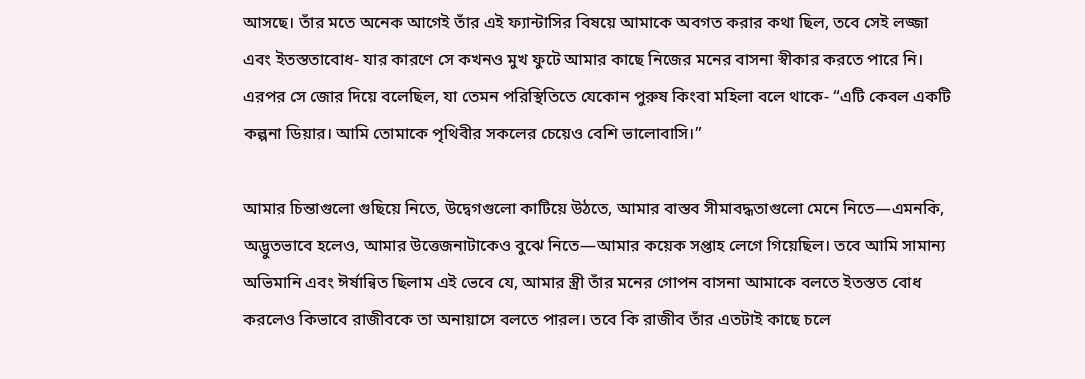আসছে। তাঁর মতে অনেক আগেই তাঁর এই ফ্যান্টাসির বিষয়ে আমাকে অবগত করার কথা ছিল, তবে সেই লজ্জা এবং ইতস্ততাবোধ- যার কারণে সে কখনও মুখ ফুটে আমার কাছে নিজের মনের বাসনা স্বীকার করতে পারে নি। এরপর সে জোর দিয়ে বলেছিল, যা তেমন পরিস্থিতিতে যেকোন পুরুষ কিংবা মহিলা বলে থাকে- “এটি কেবল একটি কল্পনা ডিয়ার। আমি তোমাকে পৃথিবীর সকলের চেয়েও বেশি ভালোবাসি।”

আমার চিন্তাগুলো গুছিয়ে নিতে, উদ্বেগগুলো কাটিয়ে উঠতে, আমার বাস্তব সীমাবদ্ধতাগুলো মেনে নিতে—এমনকি, অদ্ভুতভাবে হলেও, আমার উত্তেজনাটাকেও বুঝে নিতে—আমার কয়েক সপ্তাহ লেগে গিয়েছিল। তবে আমি সামান্য অভিমানি এবং ঈর্ষান্বিত ছিলাম এই ভেবে যে, আমার স্ত্রী তাঁর মনের গোপন বাসনা আমাকে বলতে ইতস্তত বোধ করলেও কিভাবে রাজীবকে তা অনায়াসে বলতে পারল। তবে কি রাজীব তাঁর এতটাই কাছে চলে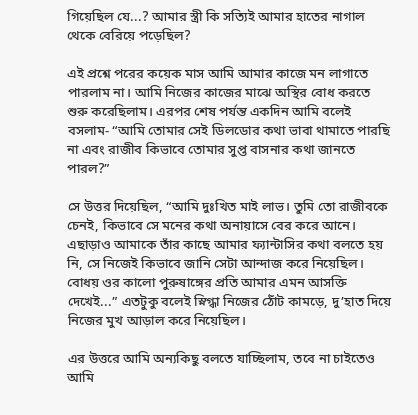গিয়েছিল যে...? আমার স্ত্রী কি সত্যিই আমার হাতের নাগাল থেকে বেরিয়ে পড়েছিল?

এই প্রশ্নে পরের কয়েক মাস আমি আমার কাজে মন লাগাতে পারলাম না। আমি নিজের কাজের মাঝে অস্থির বোধ করতে শুরু করেছিলাম। এরপর শেষ পর্যন্ত একদিন আমি বলেই বসলাম- “আমি তোমার সেই ডিলডোর কথা ভাবা থামাতে পারছি না এবং রাজীব কিভাবে তোমার সুপ্ত বাসনার কথা জানতে পারল?”

সে উত্তর দিয়েছিল, “আমি দুঃখিত মাই লাভ। তুমি তো রাজীবকে চেনই, কিভাবে সে মনের কথা অনায়াসে বের করে আনে। এছাড়াও আমাকে তাঁর কাছে আমার ফ্যান্টাসির কথা বলতে হয় নি, সে নিজেই কিভাবে জানি সেটা আন্দাজ করে নিয়েছিল। বোধয় ওর কালো পুরুষাঙ্গের প্রতি আমার এমন আসক্তি দেখেই...” এতটুকু বলেই স্নিগ্ধা নিজের ঠোঁট কামড়ে, দু’হাত দিয়ে নিজের মুখ আড়াল করে নিয়েছিল।

এর উত্তরে আমি অন্যকিছু বলতে যাচ্ছিলাম, তবে না চাইতেও আমি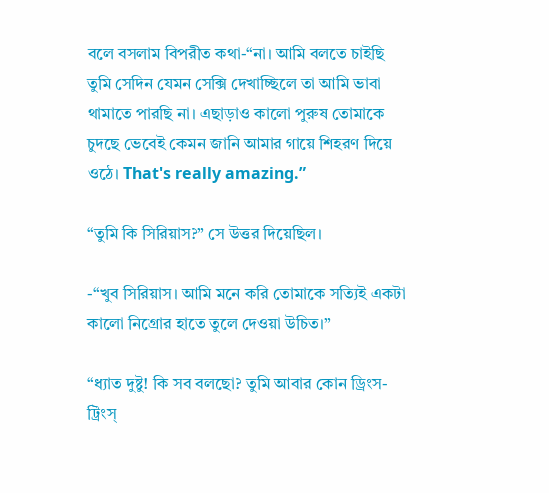বলে বসলাম বিপরীত কথা-“না। আমি বলতে চাইছি তুমি সেদিন যেমন সেক্সি দেখাচ্ছিলে তা আমি ভাবা থামাতে পারছি না। এছাড়াও কালো পুরুষ তোমাকে চুদছে ভেবেই কেমন জানি আমার গায়ে শিহরণ দিয়ে ওঠে। That's really amazing.”

“তুমি কি সিরিয়াস?” সে উত্তর দিয়েছিল।

-“খুব সিরিয়াস। আমি মনে করি তোমাকে সত্যিই একটা কালো নিগ্রোর হাতে তুলে দেওয়া উচিত।”

“ধ্যাত দুষ্টু! কি সব বলছো? তুমি আবার কোন ড্রিংস-ট্রিংস্‌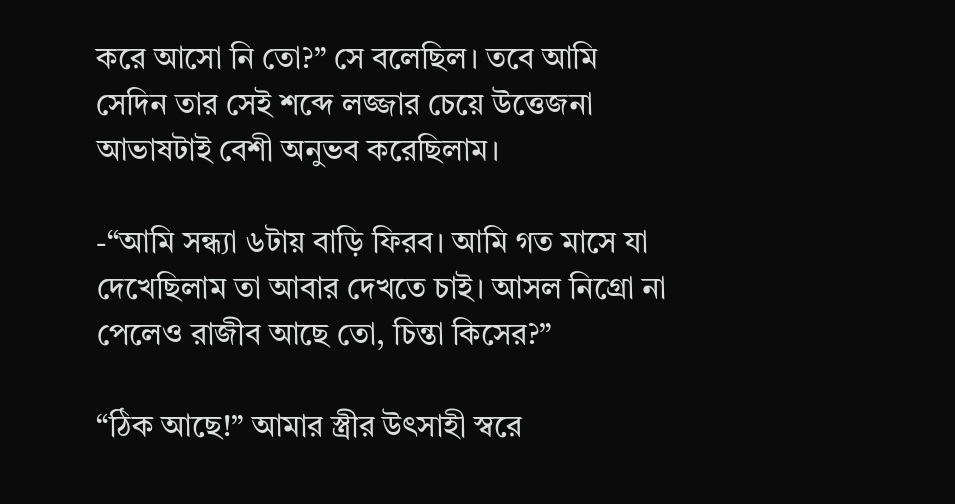করে আসো নি তো?” সে বলেছিল। তবে আমি সেদিন তার সেই শব্দে লজ্জার চেয়ে উত্তেজনা আভাষটাই বেশী অনুভব করেছিলাম।

-“আমি সন্ধ্যা ৬টায় বাড়ি ফিরব। আমি গত মাসে যা দেখেছিলাম তা আবার দেখতে চাই। আসল নিগ্রো না পেলেও রাজীব আছে তো, চিন্তা কিসের?”

“ঠিক আছে!” আমার স্ত্রীর উৎসাহী স্বরে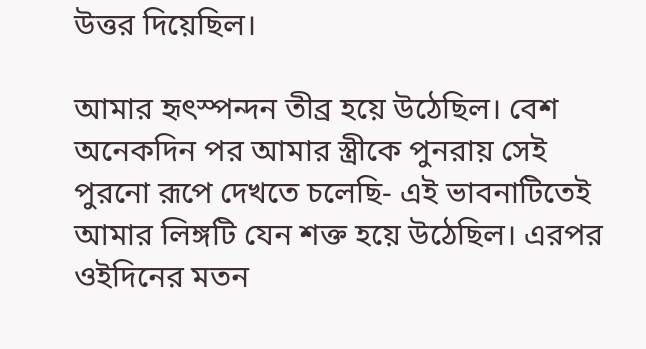উত্তর দিয়েছিল।

আমার হৃৎস্পন্দন তীব্র হয়ে উঠেছিল। বেশ অনেকদিন পর আমার স্ত্রীকে পুনরায় সেই পুরনো রূপে দেখতে চলেছি- এই ভাবনাটিতেই আমার লিঙ্গটি যেন শক্ত হয়ে উঠেছিল। এরপর ওইদিনের মতন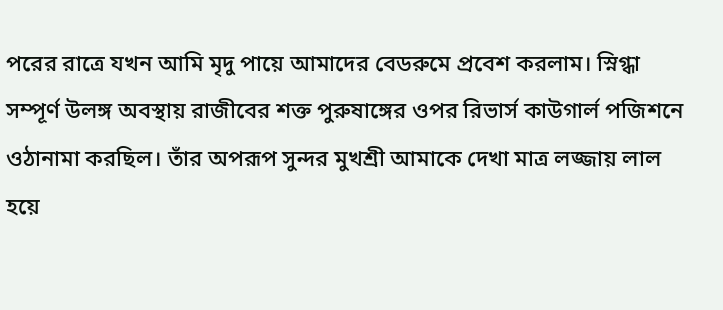পরের রাত্রে যখন আমি মৃদু পায়ে আমাদের বেডরুমে প্রবেশ করলাম। স্নিগ্ধা সম্পূর্ণ উলঙ্গ অবস্থায় রাজীবের শক্ত পুরুষাঙ্গের ওপর রিভার্স কাউগার্ল পজিশনে ওঠানামা করছিল। তাঁর অপরূপ সুন্দর মুখশ্রী আমাকে দেখা মাত্র লজ্জায় লাল হয়ে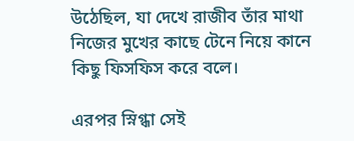উঠেছিল, যা দেখে রাজীব তাঁর মাথা নিজের মুখের কাছে টেনে নিয়ে কানে কিছু ফিসফিস করে বলে।

এরপর স্নিগ্ধা সেই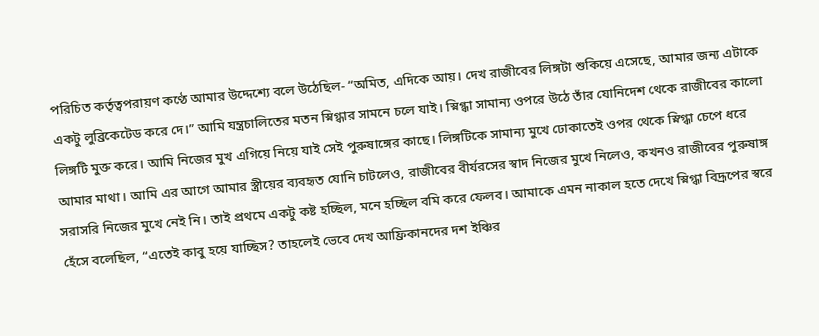পরিচিত কর্তৃত্বপরায়ণ কণ্ঠে আমার উদ্দেশ্যে বলে উঠেছিল- “অমিত, এদিকে আয়। দেখ রাজীবের লিঙ্গটা শুকিয়ে এসেছে, আমার জন্য এটাকে একটু লুব্রিকেটেড করে দে।” আমি যন্ত্রচালিতের মতন স্নিগ্ধার সামনে চলে যাই। স্নিগ্ধা সামান্য ওপরে উঠে তাঁর যোনিদেশ থেকে রাজীবের কালো লিঙ্গটি মুক্ত করে। আমি নিজের মুখ এগিয়ে নিয়ে যাই সেই পুরুষাঙ্গের কাছে। লিঙ্গটিকে সামান্য মুখে ঢোকাতেই ওপর থেকে স্নিগ্ধা চেপে ধরে আমার মাথা। আমি এর আগে আমার স্ত্রীয়ের ব্যবহৃত যোনি চাটলেও, রাজীবের বীর্যরসের স্বাদ নিজের মুখে নিলেও, কখনও রাজীবের পুরুষাঙ্গ সরাসরি নিজের মুখে নেই নি। তাই প্রথমে একটু কষ্ট হচ্ছিল, মনে হচ্ছিল বমি করে ফেলব। আমাকে এমন নাকাল হতে দেখে স্নিগ্ধা বিদ্রূপের স্বরে হেঁসে বলেছিল, “এতেই কাবু হয়ে যাচ্ছিস? তাহলেই ভেবে দেখ আফ্রিকানদের দশ ইঞ্চির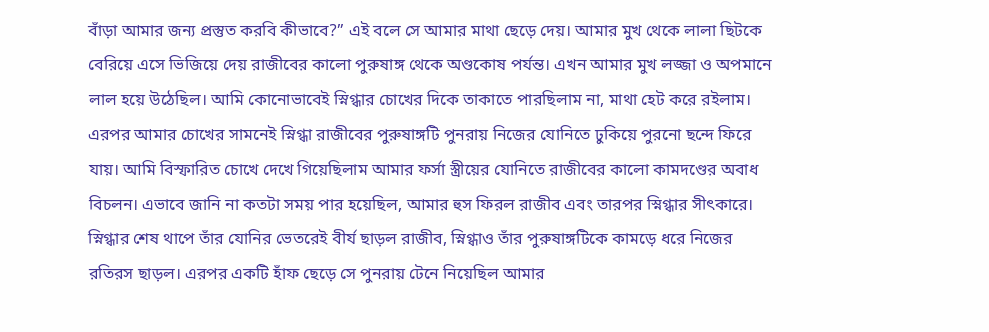বাঁড়া আমার জন্য প্রস্তুত করবি কীভাবে?” এই বলে সে আমার মাথা ছেড়ে দেয়। আমার মুখ থেকে লালা ছিটকে বেরিয়ে এসে ভিজিয়ে দেয় রাজীবের কালো পুরুষাঙ্গ থেকে অণ্ডকোষ পর্যন্ত। এখন আমার মুখ লজ্জা ও অপমানে লাল হয়ে উঠেছিল। আমি কোনোভাবেই স্নিগ্ধার চোখের দিকে তাকাতে পারছিলাম না, মাথা হেট করে রইলাম। এরপর আমার চোখের সামনেই স্নিগ্ধা রাজীবের পুরুষাঙ্গটি পুনরায় নিজের যোনিতে ঢুকিয়ে পুরনো ছন্দে ফিরে যায়। আমি বিস্ফারিত চোখে দেখে গিয়েছিলাম আমার ফর্সা স্ত্রীয়ের যোনিতে রাজীবের কালো কামদণ্ডের অবাধ বিচলন। এভাবে জানি না কতটা সময় পার হয়েছিল, আমার হুস ফিরল রাজীব এবং তারপর স্নিগ্ধার সীৎকারে। স্নিগ্ধার শেষ থাপে তাঁর যোনির ভেতরেই বীর্য ছাড়ল রাজীব, স্নিগ্ধাও তাঁর পুরুষাঙ্গটিকে কামড়ে ধরে নিজের রতিরস ছাড়ল। এরপর একটি হাঁফ ছেড়ে সে পুনরায় টেনে নিয়েছিল আমার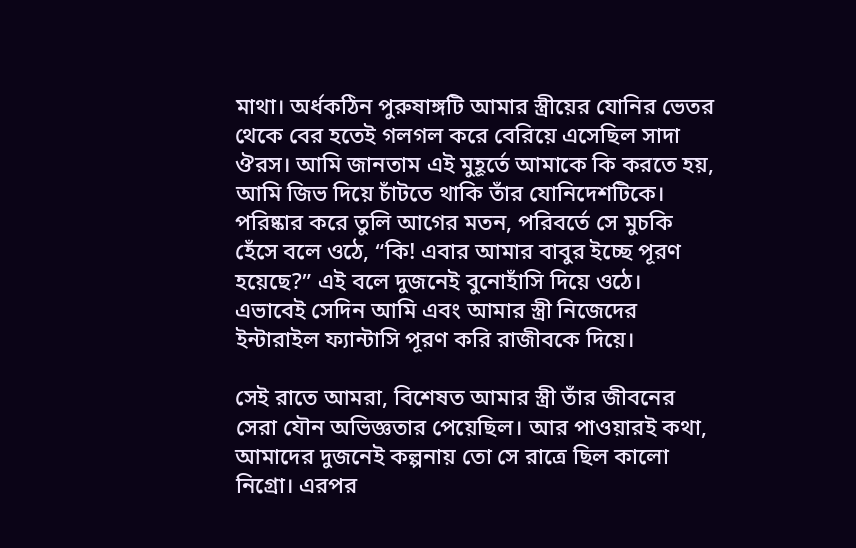মাথা। অর্ধকঠিন পুরুষাঙ্গটি আমার স্ত্রীয়ের যোনির ভেতর থেকে বের হতেই গলগল করে বেরিয়ে এসেছিল সাদা ঔরস। আমি জানতাম এই মুহূর্তে আমাকে কি করতে হয়, আমি জিভ দিয়ে চাঁটতে থাকি তাঁর যোনিদেশটিকে। পরিষ্কার করে তুলি আগের মতন, পরিবর্তে সে মুচকি হেঁসে বলে ওঠে, “কি! এবার আমার বাবুর ইচ্ছে পূরণ হয়েছে?” এই বলে দুজনেই বুনোহাঁসি দিয়ে ওঠে। এভাবেই সেদিন আমি এবং আমার স্ত্রী নিজেদের ইন্টারাইল ফ্যান্টাসি পূরণ করি রাজীবকে দিয়ে।

সেই রাতে আমরা, বিশেষত আমার স্ত্রী তাঁর জীবনের সেরা যৌন অভিজ্ঞতার পেয়েছিল। আর পাওয়ারই কথা, আমাদের দুজনেই কল্পনায় তো সে রাত্রে ছিল কালো নিগ্রো। এরপর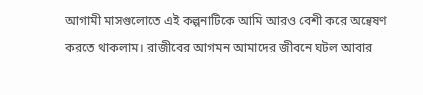আগামী মাসগুলোতে এই কল্পনাটিকে আমি আরও বেশী করে অন্বেষণ করতে থাকলাম। রাজীবের আগমন আমাদের জীবনে ঘটল আবার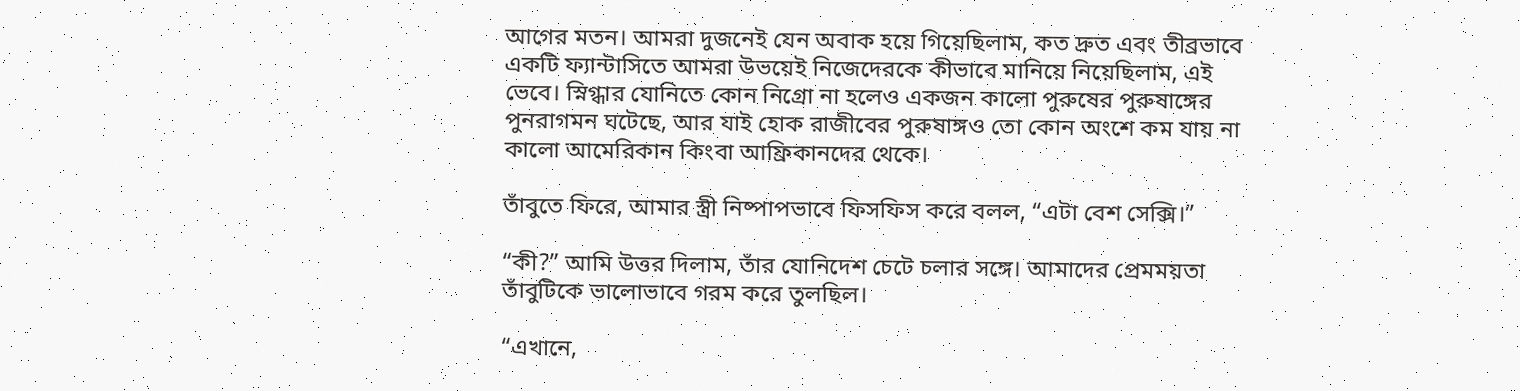আগের মতন। আমরা দুজনেই যেন অবাক হয়ে গিয়েছিলাম, কত দ্রুত এবং তীব্রভাবে একটি ফ্যান্টাসিতে আমরা উভয়েই নিজেদেরকে কীভাবে মানিয়ে নিয়েছিলাম, এই ভেবে। স্নিগ্ধার যোনিতে কোন নিগ্রো না হলেও একজন কালো পুরুষের পুরুষাঙ্গের পুনরাগমন ঘটেছে, আর যাই হোক রাজীবের পুরুষাঙ্গও তো কোন অংশে কম যায় না কালো আমেরিকান কিংবা আফ্রিকানদের থেকে।

তাঁবুতে ফিরে, আমার স্ত্রী নিষ্পাপভাবে ফিসফিস করে বলল, “এটা বেশ সেক্সি।”

“কী?” আমি উত্তর দিলাম, তাঁর যোনিদেশ চেটে চলার সঙ্গে। আমাদের প্রেমময়তা তাঁবুটিকে ভালোভাবে গরম করে তুলছিল।

“এখানে,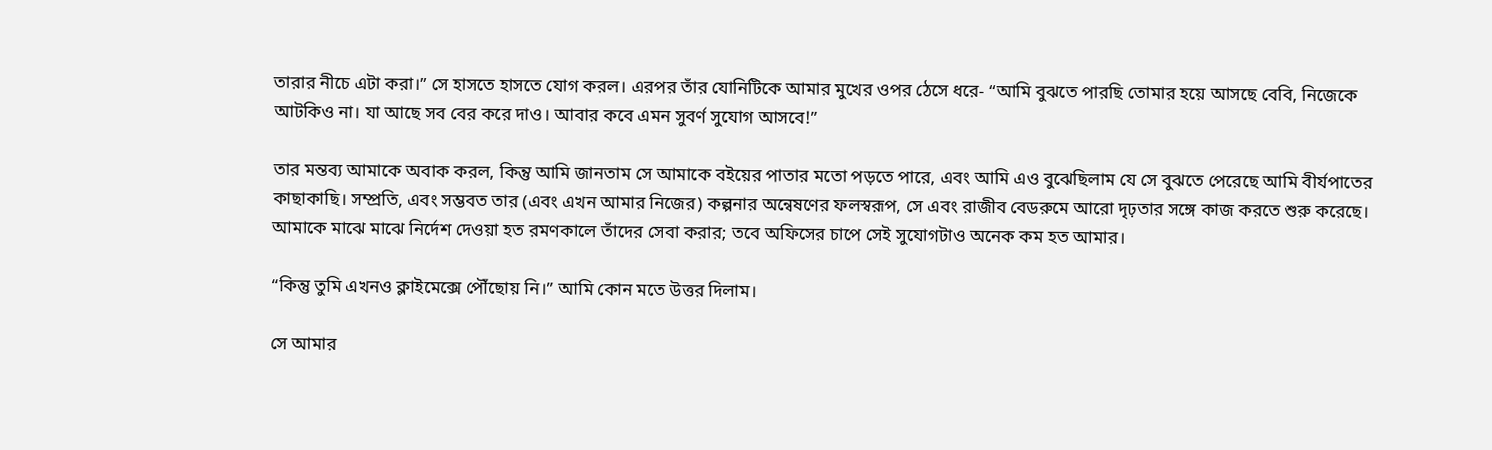তারার নীচে এটা করা।” সে হাসতে হাসতে যোগ করল। এরপর তাঁর যোনিটিকে আমার মুখের ওপর ঠেসে ধরে- “আমি বুঝতে পারছি তোমার হয়ে আসছে বেবি, নিজেকে আটকিও না। যা আছে সব বের করে দাও। আবার কবে এমন সুবর্ণ সুযোগ আসবে!”

তার মন্তব্য আমাকে অবাক করল, কিন্তু আমি জানতাম সে আমাকে বইয়ের পাতার মতো পড়তে পারে, এবং আমি এও বুঝেছিলাম যে সে বুঝতে পেরেছে আমি বীর্যপাতের কাছাকাছি। সম্প্রতি, এবং সম্ভবত তার (এবং এখন আমার নিজের) কল্পনার অন্বেষণের ফলস্বরূপ, সে এবং রাজীব বেডরুমে আরো দৃঢ়তার সঙ্গে কাজ করতে শুরু করেছে। আমাকে মাঝে মাঝে নির্দেশ দেওয়া হত রমণকালে তাঁদের সেবা করার; তবে অফিসের চাপে সেই সুযোগটাও অনেক কম হত আমার।

“কিন্তু তুমি এখনও ক্লাইমেক্সে পৌঁছোয় নি।” আমি কোন মতে উত্তর দিলাম।

সে আমার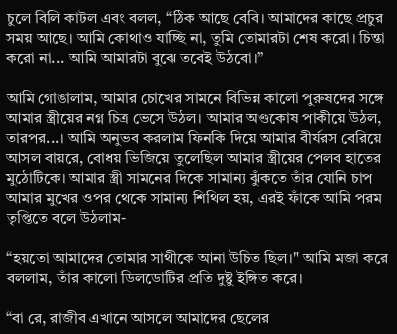চুলে বিলি কাটল এবং বলল, “ঠিক আছে বেবি। আমাদের কাছে প্রচুর সময় আছে। আমি কোথাও যাচ্ছি না, তুমি তোমারটা শেষ করো। চিন্তা করো না... আমি আমারটা বুঝে তবেই উঠবো।”

আমি গোঙালাম, আমার চোখের সামনে বিভিন্ন কালো পুরুষদের সঙ্গে আমার স্ত্রীয়ের নগ্ন চিত্র ভেসে উঠল। আমার অণ্ডকোষ পাকীয়ে উঠল, তারপর...। আমি অনুভব করলাম ফিনকি দিয়ে আমার বীর্যরস বেরিয়ে আসল বায়রে, বোধয় ভিজিয়ে তুলেছিল আমার স্ত্রীয়ের পেলব হাতের মুঠোটিকে। আমার স্ত্রী সামনের দিকে সামান্য ঝুঁকতে তাঁর যোনি চাপ আমার মুখের ওপর থেকে সামান্য শিথিল হয়, এরই ফাঁকে আমি পরম তৃপ্তিতে বলে উঠলাম-

“হয়তো আমাদের তোমার সাথীকে আনা উচিত ছিল।" আমি মজা করে বললাম, তাঁর কালো ডিলডোটির প্রতি দুষ্টু ইঙ্গিত করে।

“বা রে, রাজীব এখানে আসলে আমাদের ছেলের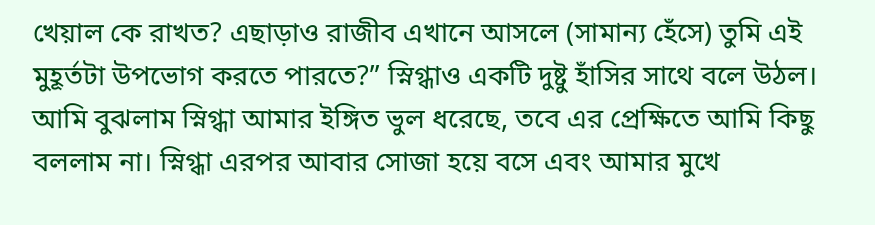খেয়াল কে রাখত? এছাড়াও রাজীব এখানে আসলে (সামান্য হেঁসে) তুমি এই মুহূর্তটা উপভোগ করতে পারতে?” স্নিগ্ধাও একটি দুষ্টু হাঁসির সাথে বলে উঠল। আমি বুঝলাম স্নিগ্ধা আমার ইঙ্গিত ভুল ধরেছে, তবে এর প্রেক্ষিতে আমি কিছু বললাম না। স্নিগ্ধা এরপর আবার সোজা হয়ে বসে এবং আমার মুখে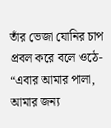তাঁর ভেজা যোনির চাপ প্রবল করে বলে ওঠে- “এবার আমার পালা, আমার জন্য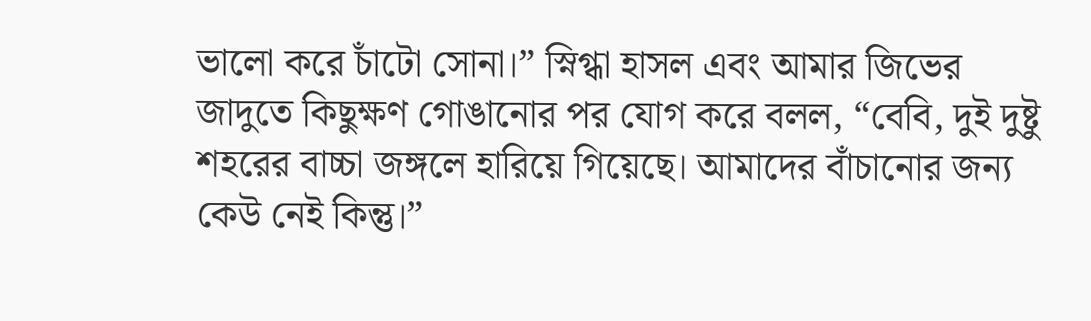ভালো করে চাঁটো সোনা।” স্নিগ্ধা হাসল এবং আমার জিভের জাদুতে কিছুক্ষণ গোঙানোর পর যোগ করে বলল, “বেবি, দুই দুষ্টু শহরের বাচ্চা জঙ্গলে হারিয়ে গিয়েছে। আমাদের বাঁচানোর জন্য কেউ নেই কিন্তু।”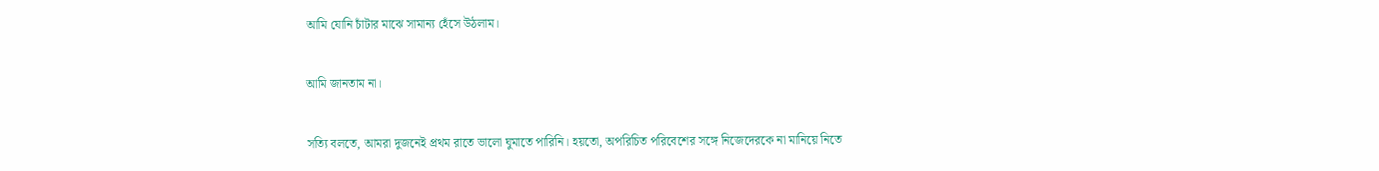আমি যোনি চাঁটার মাঝে সামান্য হেঁসে উঠলাম।

আমি জানতাম না।

সত্যি বলতে, আমরা দুজনেই প্রথম রাতে ভালো ঘুমাতে পারিনি। হয়তো, অপরিচিত পরিবেশের সঙ্গে নিজেদেরকে না মানিয়ে নিতে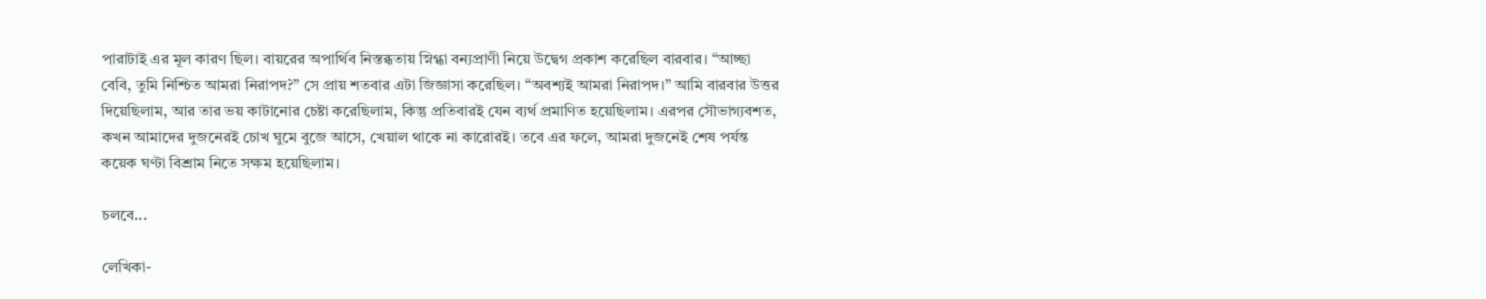পারাটাই এর মূল কারণ ছিল। বায়রের অপার্থিব নিস্তব্ধতায় স্নিগ্ধা বন্যপ্রাণী নিয়ে উদ্বেগ প্রকাশ করেছিল বারবার। “আচ্ছা বেবি, তুমি নিশ্চিত আমরা নিরাপদ?” সে প্রায় শতবার এটা জিজ্ঞাসা করেছিল। “অবশ্যই আমরা নিরাপদ।” আমি বারবার উত্তর দিয়েছিলাম, আর তার ভয় কাটানোর চেষ্টা করেছিলাম, কিন্তু প্রতিবারই যেন ব্যর্থ প্রমাণিত হয়েছিলাম। এরপর সৌভাগ্যবশত, কখন আমাদের দুজনেরই চোখ ঘুমে বুজে আসে, খেয়াল থাকে না কারোরই। তবে এর ফলে, আমরা দুজনেই শেষ পর্যন্ত কয়েক ঘণ্টা বিশ্রাম নিতে সক্ষম হয়েছিলাম।

চলবে...

লেখিকা-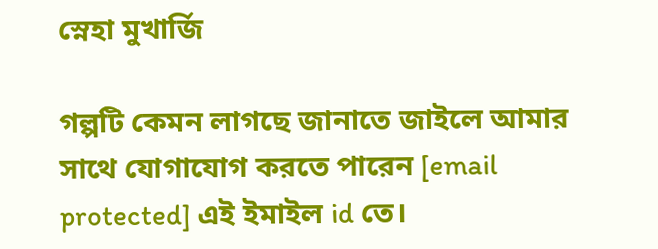স্নেহা মুখার্জি

গল্পটি কেমন লাগছে জানাতে জাইলে আমার সাথে যোগাযোগ করতে পারেন [email protected] এই ইমাইল id তে।